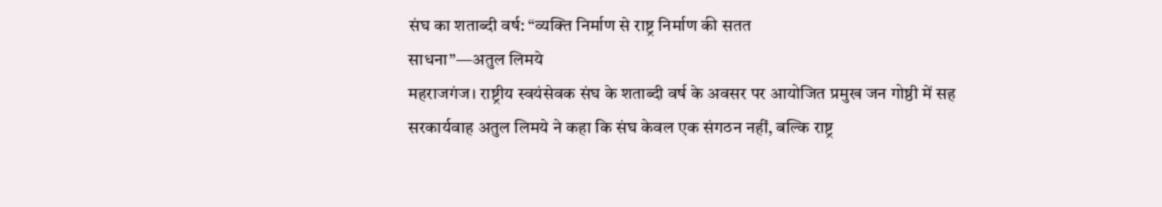संघ का शताब्दी वर्ष: “व्यक्ति निर्माण से राष्ट्र निर्माण की सतत
साधना”—अतुल लिमये
महराजगंज। राष्ट्रीय स्वयंसेवक संघ के शताब्दी वर्ष के अवसर पर आयोजित प्रमुख जन गोष्ठी में सह सरकार्यवाह अतुल लिमये ने कहा कि संघ केवल एक संगठन नहीं, बल्कि राष्ट्र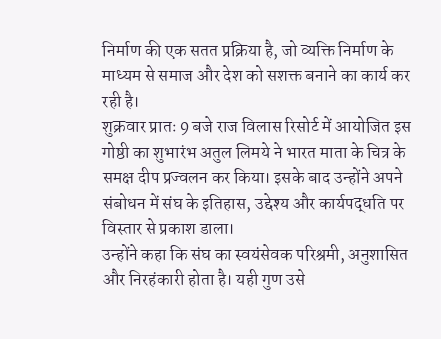निर्माण की एक सतत प्रक्रिया है, जो व्यक्ति निर्माण के माध्यम से समाज और देश को सशक्त बनाने का कार्य कर रही है।
शुक्रवार प्रातः 9 बजे राज विलास रिसोर्ट में आयोजित इस गोष्ठी का शुभारंभ अतुल लिमये ने भारत माता के चित्र के समक्ष दीप प्रज्वलन कर किया। इसके बाद उन्होंने अपने संबोधन में संघ के इतिहास, उद्देश्य और कार्यपद्धति पर विस्तार से प्रकाश डाला।
उन्होंने कहा कि संघ का स्वयंसेवक परिश्रमी, अनुशासित और निरहंकारी होता है। यही गुण उसे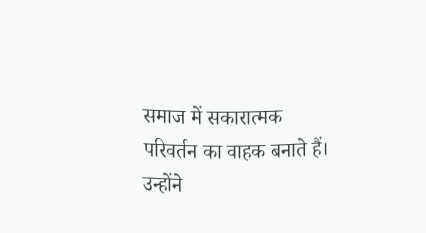समाज में सकारात्मक परिवर्तन का वाहक बनाते हैं। उन्होंने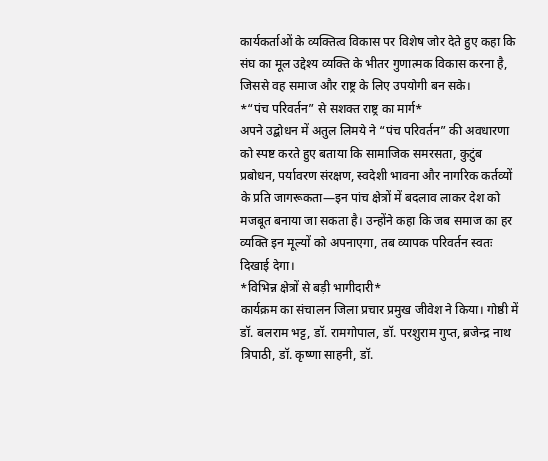कार्यकर्ताओं के व्यक्तित्व विकास पर विशेष जोर देते हुए कहा कि संघ का मूल उद्देश्य व्यक्ति के भीतर गुणात्मक विकास करना है, जिससे वह समाज और राष्ट्र के लिए उपयोगी बन सके।
*“पंच परिवर्तन” से सशक्त राष्ट्र का मार्ग*
अपने उद्बोधन में अतुल लिमये ने “पंच परिवर्तन” की अवधारणा को स्पष्ट करते हुए बताया कि सामाजिक समरसता, कुटुंब प्रबोधन, पर्यावरण संरक्षण, स्वदेशी भावना और नागरिक कर्तव्यों के प्रति जागरूकता—इन पांच क्षेत्रों में बदलाव लाकर देश को मजबूत बनाया जा सकता है। उन्होंने कहा कि जब समाज का हर व्यक्ति इन मूल्यों को अपनाएगा, तब व्यापक परिवर्तन स्वतः दिखाई देगा।
*विभिन्न क्षेत्रों से बड़ी भागीदारी*
कार्यक्रम का संचालन जिला प्रचार प्रमुख जीवेश ने किया। गोष्ठी में डॉ. बलराम भट्ट, डॉ. रामगोपाल, डॉ. परशुराम गुप्त, ब्रजेन्द्र नाथ त्रिपाठी, डॉ. कृष्णा साहनी, डॉ.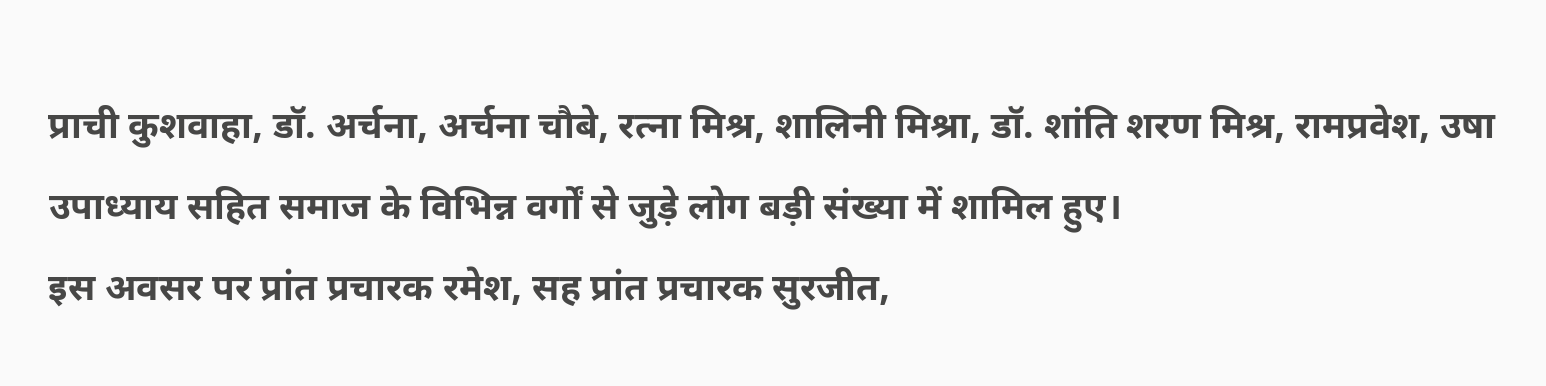प्राची कुशवाहा, डॉ. अर्चना, अर्चना चौबे, रत्ना मिश्र, शालिनी मिश्रा, डॉ. शांति शरण मिश्र, रामप्रवेश, उषा उपाध्याय सहित समाज के विभिन्न वर्गों से जुड़े लोग बड़ी संख्या में शामिल हुए।
इस अवसर पर प्रांत प्रचारक रमेश, सह प्रांत प्रचारक सुरजीत,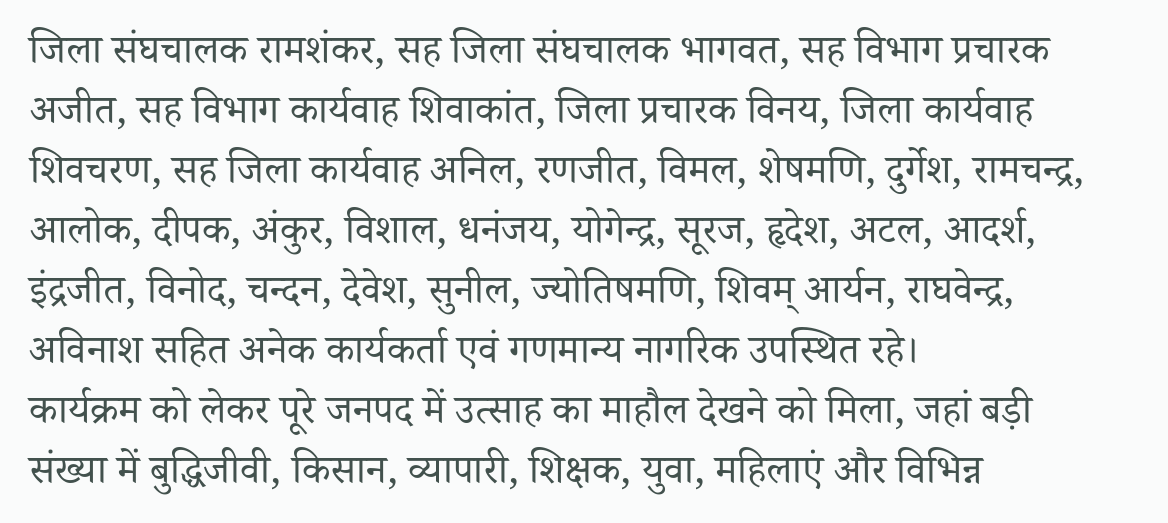जिला संघचालक रामशंकर, सह जिला संघचालक भागवत, सह विभाग प्रचारक अजीत, सह विभाग कार्यवाह शिवाकांत, जिला प्रचारक विनय, जिला कार्यवाह शिवचरण, सह जिला कार्यवाह अनिल, रणजीत, विमल, शेषमणि, दुर्गेश, रामचन्द्र, आलोक, दीपक, अंकुर, विशाल, धनंजय, योगेन्द्र, सूरज, हृदेश, अटल, आदर्श, इंद्रजीत, विनोद, चन्दन, देवेश, सुनील, ज्योतिषमणि, शिवम् आर्यन, राघवेन्द्र, अविनाश सहित अनेक कार्यकर्ता एवं गणमान्य नागरिक उपस्थित रहे।
कार्यक्रम को लेकर पूरे जनपद में उत्साह का माहौल देखने को मिला, जहां बड़ी संख्या में बुद्धिजीवी, किसान, व्यापारी, शिक्षक, युवा, महिलाएं और विभिन्न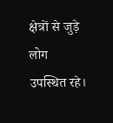क्षेत्रों से जुड़े लोग उपस्थित रहे।